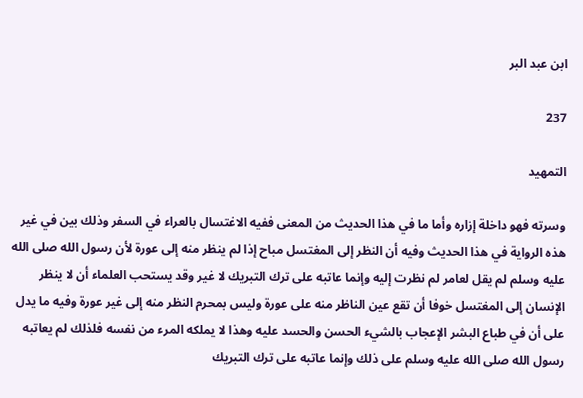ابن عبد البر

237

التمهيد

وسرته فهو داخلة إزاره وأما ما في هذا الحديث من المعنى ففيه الاغتسال بالعراء في السفر وذلك بين في غير هذه الرواية في هذا الحديث وفيه أن النظر إلى المغتسل مباح إذا لم ينظر منه إلى عورة لأن رسول الله صلى الله عليه وسلم لم يقل لعامر لم نظرت إليه وإنما عاتبه على ترك التبريك لا غير وقد يستحب العلماء أن لا ينظر الإنسان إلى المغتسل خوفا أن تقع عين الناظر منه على عورة وليس بمحرم النظر منه إلى غير عورة وفيه ما يدل على أن في طباع البشر الإعجاب بالشيء الحسن والحسد عليه وهذا لا يملكه المرء من نفسه فلذلك لم يعاتبه رسول الله صلى الله عليه وسلم على ذلك وإنما عاتبه على ترك التبريك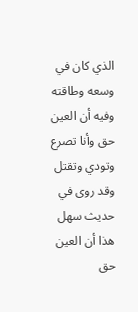الذي كان في وسعه وطاقته وفيه أن العين حق وأنا تصرع وتودي وتقتل وقد روى في حديث سهل هذا أن العين حق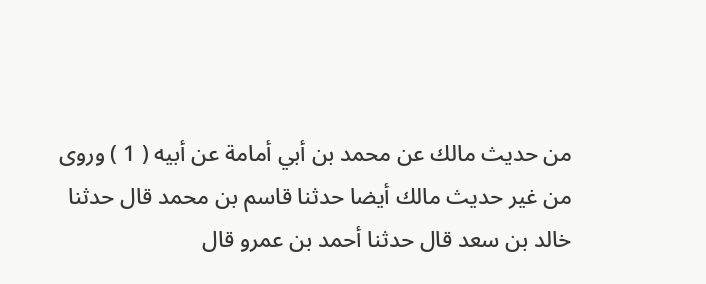من حديث مالك عن محمد بن أبي أمامة عن أبيه ( 1 ) وروى من غير حديث مالك أيضا حدثنا قاسم بن محمد قال حدثنا خالد بن سعد قال حدثنا أحمد بن عمرو قال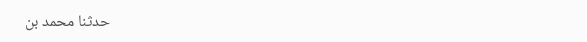حدثنا محمد بن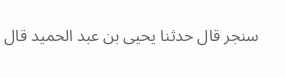سنجر قال حدثنا يحيى بن عبد الحميد قال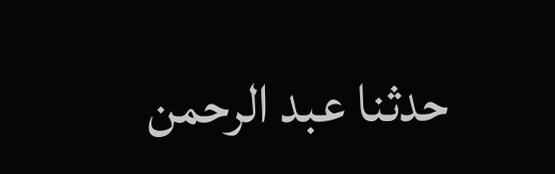حدثنا عبد الرحمن